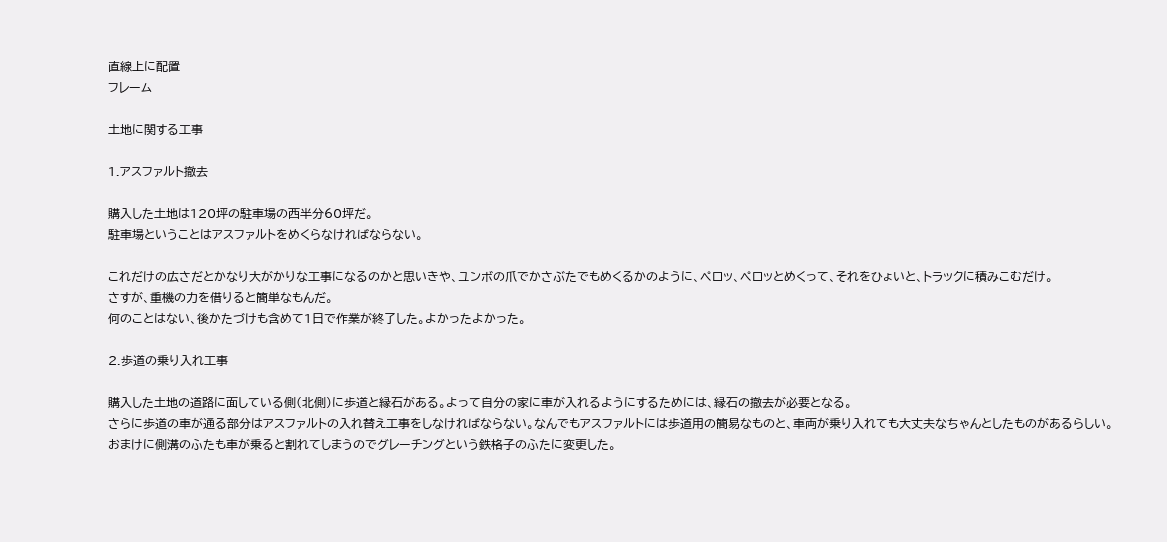直線上に配置
フレーム

土地に関する工事

1.アスファルト撤去

購入した土地は120坪の駐車場の西半分60坪だ。
駐車場ということはアスファルトをめくらなければならない。

これだけの広さだとかなり大がかりな工事になるのかと思いきや、ユンボの爪でかさぶたでもめくるかのように、ペロッ、ペロッとめくって、それをひょいと、トラックに積みこむだけ。
さすが、重機の力を借りると簡単なもんだ。
何のことはない、後かたづけも含めて1日で作業が終了した。よかったよかった。

2.歩道の乗り入れ工事

購入した土地の道路に面している側(北側)に歩道と縁石がある。よって自分の家に車が入れるようにするためには、縁石の撤去が必要となる。
さらに歩道の車が通る部分はアスファルトの入れ替え工事をしなければならない。なんでもアスファルトには歩道用の簡易なものと、車両が乗り入れても大丈夫なちゃんとしたものがあるらしい。
おまけに側溝のふたも車が乗ると割れてしまうのでグレーチングという鉄格子のふたに変更した。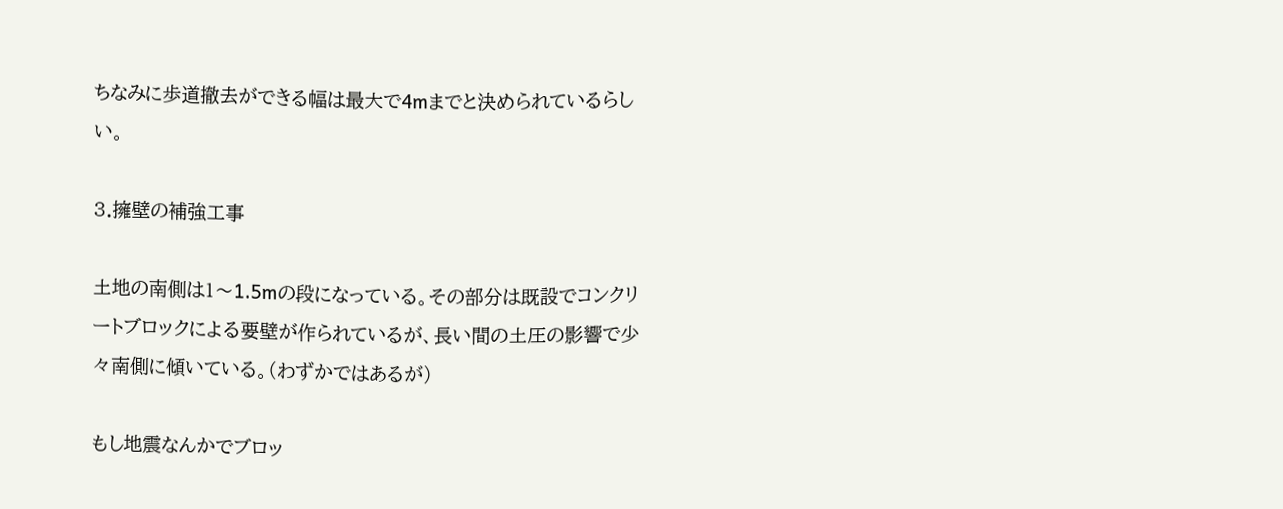ちなみに歩道撤去ができる幅は最大で4mまでと決められているらしい。

3.擁壁の補強工事

土地の南側は1〜1.5mの段になっている。その部分は既設でコンクリートブロックによる要壁が作られているが、長い間の土圧の影響で少々南側に傾いている。(わずかではあるが)

もし地震なんかでブロッ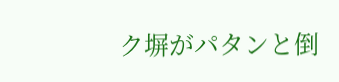ク塀がパタンと倒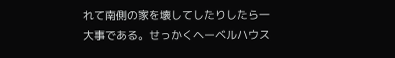れて南側の家を壊してしたりしたら一大事である。せっかくヘーベルハウス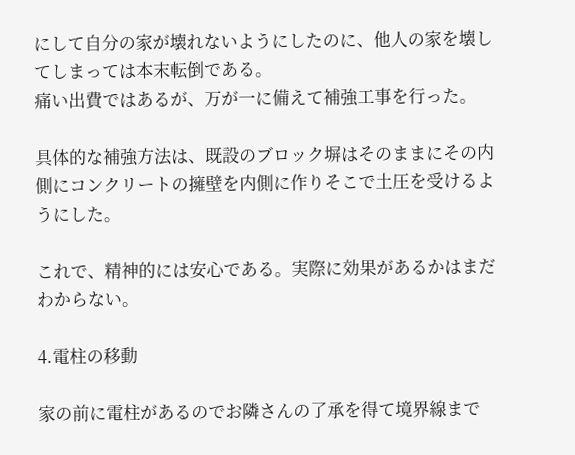にして自分の家が壊れないようにしたのに、他人の家を壊してしまっては本末転倒である。
痛い出費ではあるが、万が一に備えて補強工事を行った。

具体的な補強方法は、既設のブロック塀はそのままにその内側にコンクリートの擁壁を内側に作りそこで土圧を受けるようにした。

これで、精神的には安心である。実際に効果があるかはまだわからない。

4.電柱の移動

家の前に電柱があるのでお隣さんの了承を得て境界線まで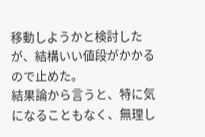移動しようかと検討したが、結構いい値段がかかるので止めた。
結果論から言うと、特に気になることもなく、無理し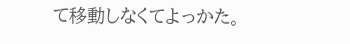て移動しなくてよっかた。